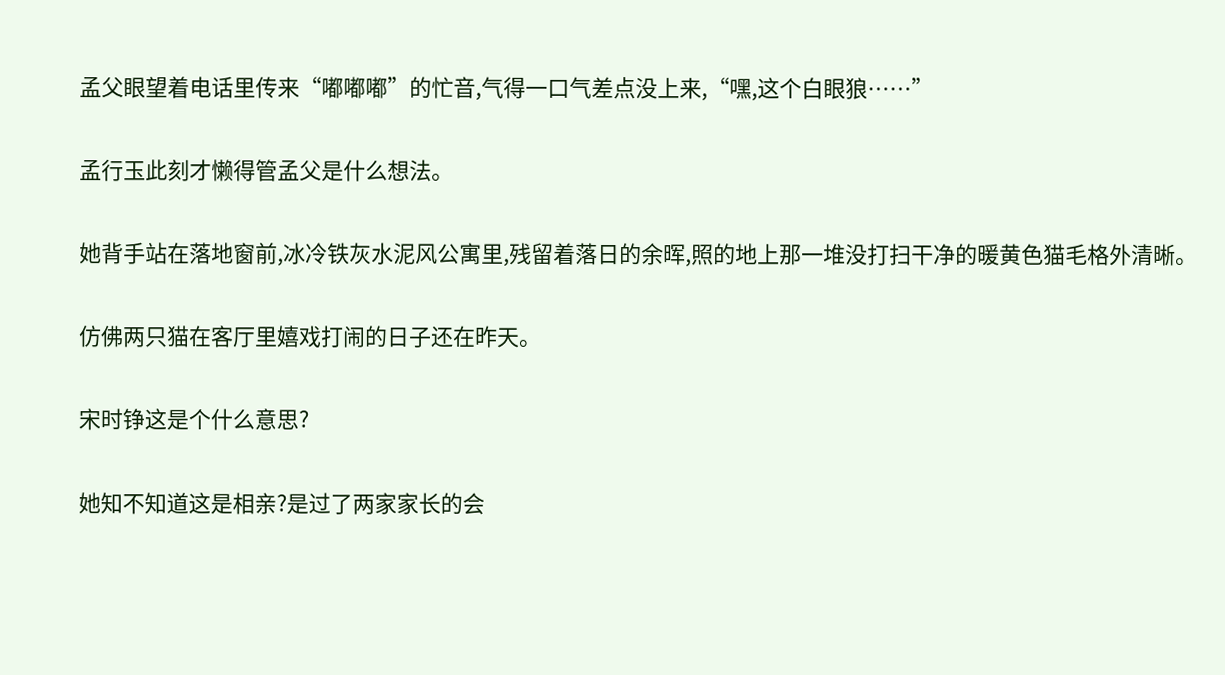孟父眼望着电话里传来“嘟嘟嘟”的忙音,气得一口气差点没上来,“嘿,这个白眼狼……”

孟行玉此刻才懒得管孟父是什么想法。

她背手站在落地窗前,冰冷铁灰水泥风公寓里,残留着落日的余晖,照的地上那一堆没打扫干净的暖黄色猫毛格外清晰。

仿佛两只猫在客厅里嬉戏打闹的日子还在昨天。

宋时铮这是个什么意思?

她知不知道这是相亲?是过了两家家长的会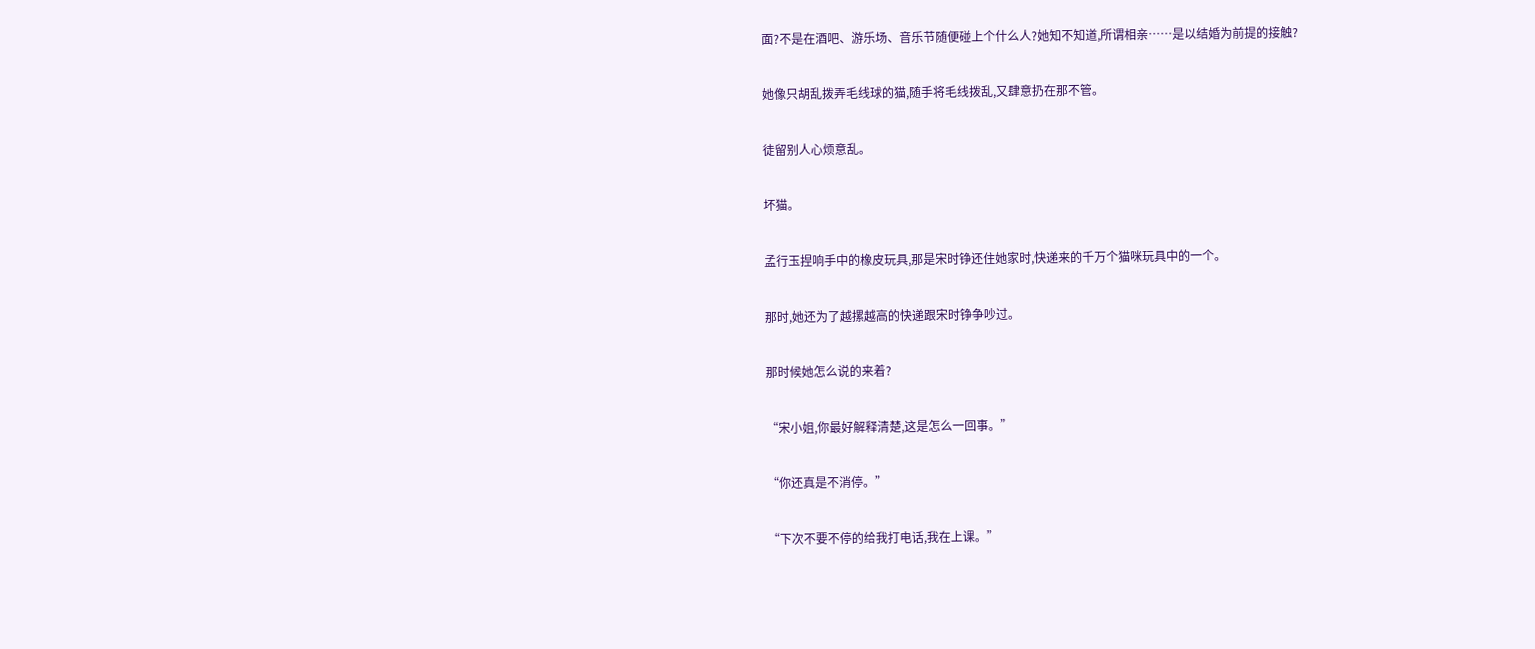面?不是在酒吧、游乐场、音乐节随便碰上个什么人?她知不知道,所谓相亲……是以结婚为前提的接触?

她像只胡乱拨弄毛线球的猫,随手将毛线拨乱,又肆意扔在那不管。

徒留别人心烦意乱。

坏猫。

孟行玉捏响手中的橡皮玩具,那是宋时铮还住她家时,快递来的千万个猫咪玩具中的一个。

那时,她还为了越摞越高的快递跟宋时铮争吵过。

那时候她怎么说的来着?

“宋小姐,你最好解释清楚,这是怎么一回事。”

“你还真是不消停。”

“下次不要不停的给我打电话,我在上课。”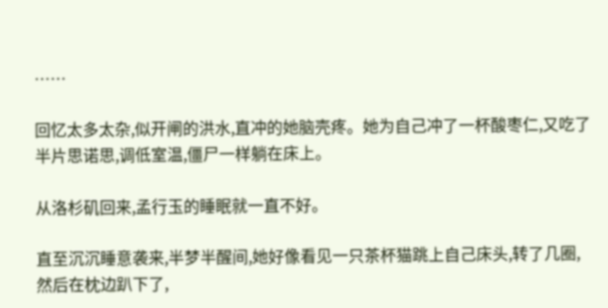……

回忆太多太杂,似开闸的洪水,直冲的她脑壳疼。她为自己冲了一杯酸枣仁,又吃了半片思诺思,调低室温,僵尸一样躺在床上。

从洛杉矶回来,孟行玉的睡眠就一直不好。

直至沉沉睡意袭来,半梦半醒间,她好像看见一只茶杯猫跳上自己床头,转了几圈,然后在枕边趴下了,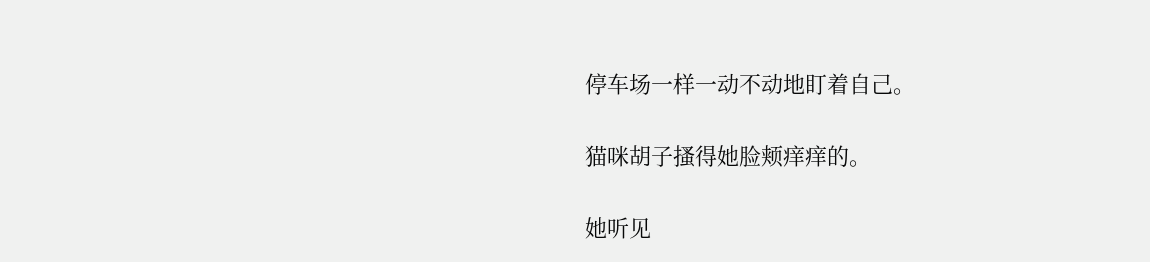停车场一样一动不动地盯着自己。

猫咪胡子搔得她脸颊痒痒的。

她听见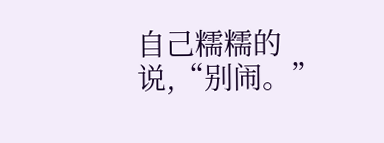自己糯糯的说,“别闹。”